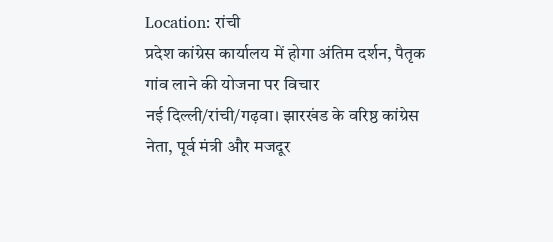Location: रांची
प्रदेश कांग्रेस कार्यालय में होगा अंतिम दर्शन, पैतृक गांव लाने की योजना पर विचार
नई दिल्ली/रांची/गढ़वा। झारखंड के वरिष्ठ कांग्रेस नेता, पूर्व मंत्री और मजदूर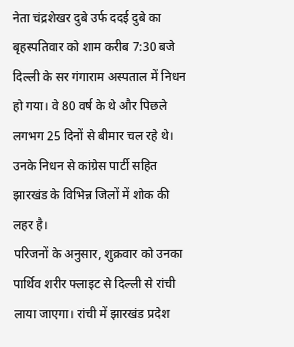नेता चंद्रशेखर दुबे उर्फ ददई दुबे का बृहस्पतिवार को शाम करीब 7:30 बजे दिल्ली के सर गंगाराम अस्पताल में निधन हो गया। वे 80 वर्ष के थे और पिछले लगभग 25 दिनों से बीमार चल रहे थे। उनके निधन से कांग्रेस पार्टी सहित झारखंड के विभिन्न जिलों में शोक की लहर है।
परिजनों के अनुसार, शुक्रवार को उनका पार्थिव शरीर फ्लाइट से दिल्ली से रांची लाया जाएगा। रांची में झारखंड प्रदेश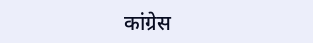कांग्रेस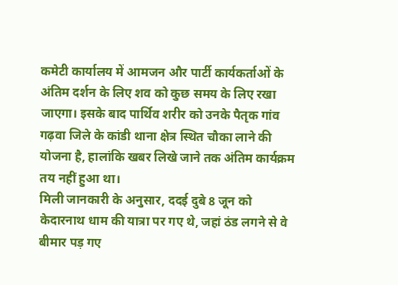कमेटी कार्यालय में आमजन और पार्टी कार्यकर्ताओं के अंतिम दर्शन के लिए शव को कुछ समय के लिए रखा जाएगा। इसके बाद पार्थिव शरीर को उनके पैतृक गांव गढ़वा जिले के कांडी थाना क्षेत्र स्थित चौका लाने की योजना है, हालांकि खबर लिखे जाने तक अंतिम कार्यक्रम तय नहीं हुआ था।
मिली जानकारी के अनुसार, ददई दुबे 8 जून को केदारनाथ धाम की यात्रा पर गए थे, जहां ठंड लगने से वे बीमार पड़ गए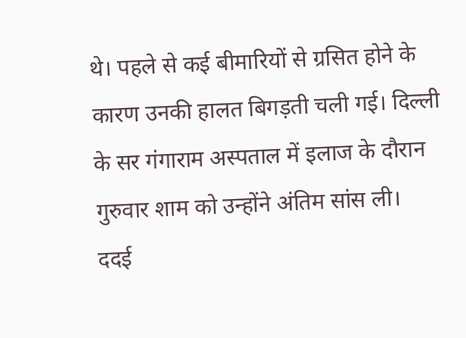थे। पहले से कई बीमारियों से ग्रसित होने के कारण उनकी हालत बिगड़ती चली गई। दिल्ली के सर गंगाराम अस्पताल में इलाज के दौरान गुरुवार शाम को उन्होंने अंतिम सांस ली।
ददई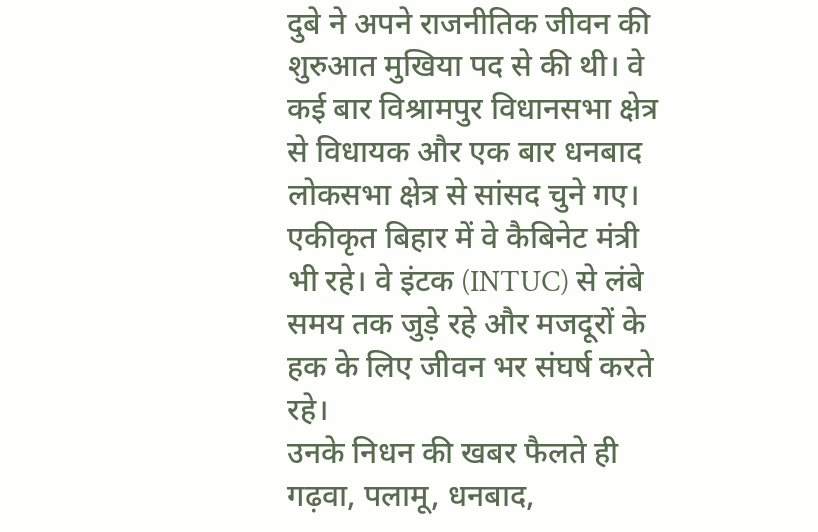दुबे ने अपने राजनीतिक जीवन की शुरुआत मुखिया पद से की थी। वे कई बार विश्रामपुर विधानसभा क्षेत्र से विधायक और एक बार धनबाद लोकसभा क्षेत्र से सांसद चुने गए। एकीकृत बिहार में वे कैबिनेट मंत्री भी रहे। वे इंटक (INTUC) से लंबे समय तक जुड़े रहे और मजदूरों के हक के लिए जीवन भर संघर्ष करते रहे।
उनके निधन की खबर फैलते ही गढ़वा, पलामू, धनबाद,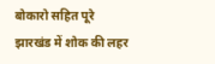बोकारो सहित पूरे झारखंड में शोक की लहर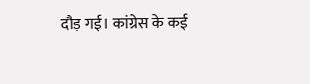दौड़ गई। कांग्रेस के कई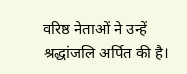वरिष्ठ नेताओं ने उन्हें श्रद्धांजलि अर्पित की है।